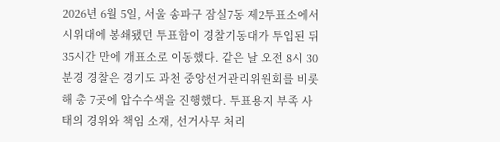2026년 6월 5일, 서울 송파구 잠실7동 제2투표소에서 시위대에 봉쇄됐던 투표함이 경찰기동대가 투입된 뒤 35시간 만에 개표소로 이동했다. 같은 날 오전 8시 30분경 경찰은 경기도 과천 중앙선거관리위원회를 비롯해 총 7곳에 압수수색을 진행했다. 투표용지 부족 사태의 경위와 책임 소재, 선거사무 처리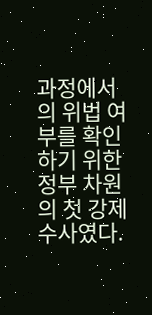과정에서의 위법 여부를 확인하기 위한 정부 차원의 첫 강제수사였다.